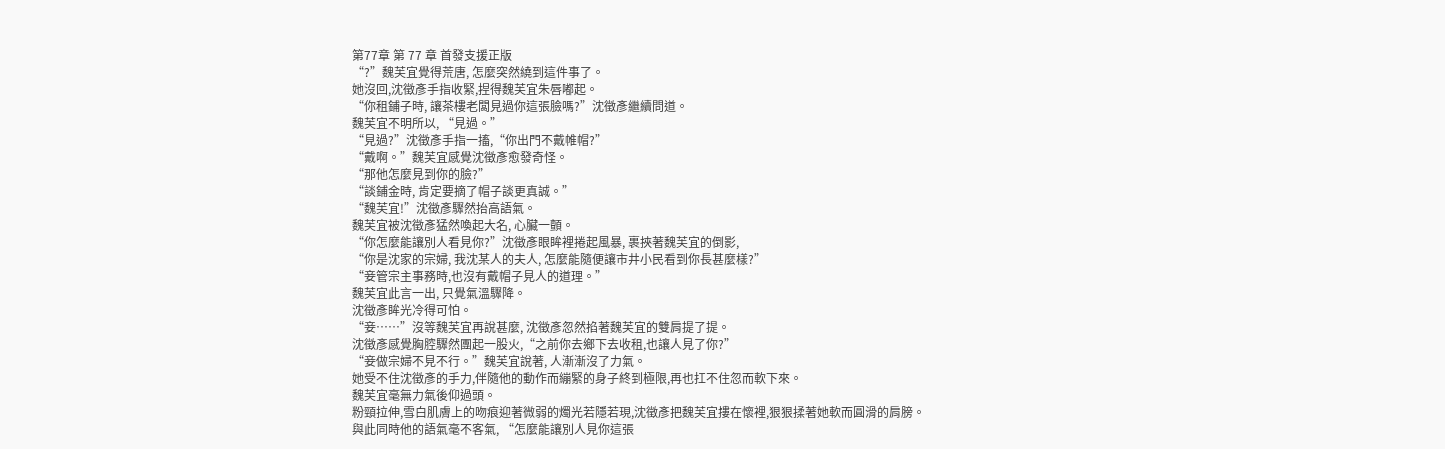第77章 第 77 章 首發支援正版
“?”魏芙宜覺得荒唐, 怎麼突然繞到這件事了。
她沒回,沈徵彥手指收緊,捏得魏芙宜朱唇嘟起。
“你租鋪子時, 讓茶樓老闆見過你這張臉嗎?”沈徵彥繼續問道。
魏芙宜不明所以, “見過。”
“見過?”沈徵彥手指一搐,“你出門不戴帷帽?”
“戴啊。”魏芙宜感覺沈徵彥愈發奇怪。
“那他怎麼見到你的臉?”
“談鋪金時, 肯定要摘了帽子談更真誠。”
“魏芙宜!”沈徵彥驟然抬高語氣。
魏芙宜被沈徵彥猛然喚起大名, 心臟一顫。
“你怎麼能讓別人看見你?”沈徵彥眼眸裡捲起風暴, 裹挾著魏芙宜的倒影,
“你是沈家的宗婦, 我沈某人的夫人, 怎麼能隨便讓市井小民看到你長甚麼樣?”
“妾管宗主事務時,也沒有戴帽子見人的道理。”
魏芙宜此言一出, 只覺氣溫驟降。
沈徵彥眸光冷得可怕。
“妾……”沒等魏芙宜再說甚麼, 沈徵彥忽然掐著魏芙宜的雙肩提了提。
沈徵彥感覺胸腔驟然團起一股火,“之前你去鄉下去收租,也讓人見了你?”
“妾做宗婦不見不行。”魏芙宜說著, 人漸漸沒了力氣。
她受不住沈徵彥的手力,伴隨他的動作而繃緊的身子終到極限,再也扛不住忽而軟下來。
魏芙宜毫無力氣後仰過頭。
粉頸拉伸,雪白肌膚上的吻痕迎著微弱的燭光若隱若現,沈徵彥把魏芙宜摟在懷裡,狠狠揉著她軟而圓滑的肩膀。
與此同時他的語氣毫不客氣, “怎麼能讓別人見你這張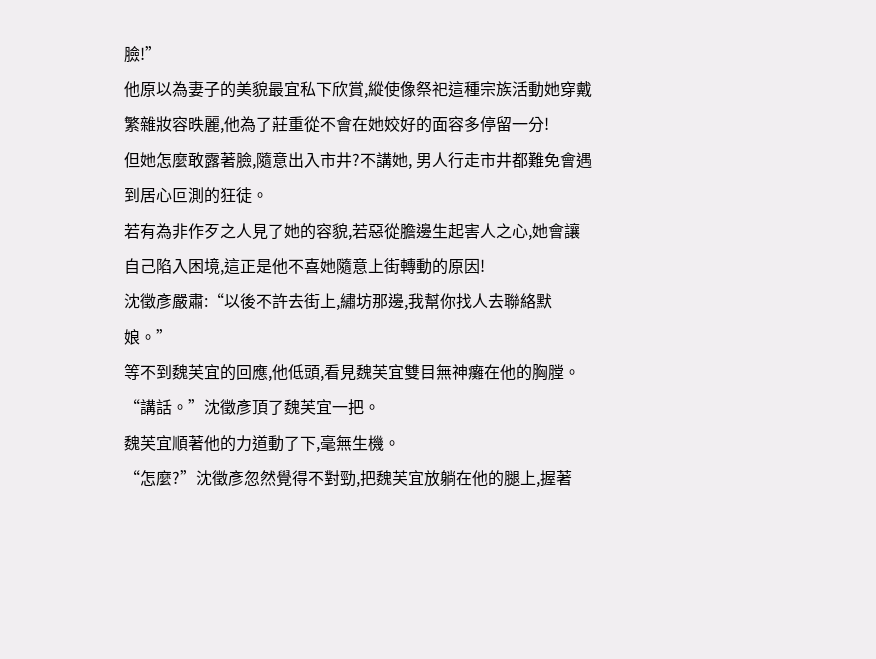臉!”
他原以為妻子的美貌最宜私下欣賞,縱使像祭祀這種宗族活動她穿戴繁雜妝容昳麗,他為了莊重從不會在她姣好的面容多停留一分!
但她怎麼敢露著臉,隨意出入市井?不講她, 男人行走市井都難免會遇到居心叵測的狂徒。
若有為非作歹之人見了她的容貌,若惡從膽邊生起害人之心,她會讓自己陷入困境,這正是他不喜她隨意上街轉動的原因!
沈徵彥嚴肅:“以後不許去街上,繡坊那邊,我幫你找人去聯絡默娘。”
等不到魏芙宜的回應,他低頭,看見魏芙宜雙目無神癱在他的胸膛。
“講話。”沈徵彥頂了魏芙宜一把。
魏芙宜順著他的力道動了下,毫無生機。
“怎麼?”沈徵彥忽然覺得不對勁,把魏芙宜放躺在他的腿上,握著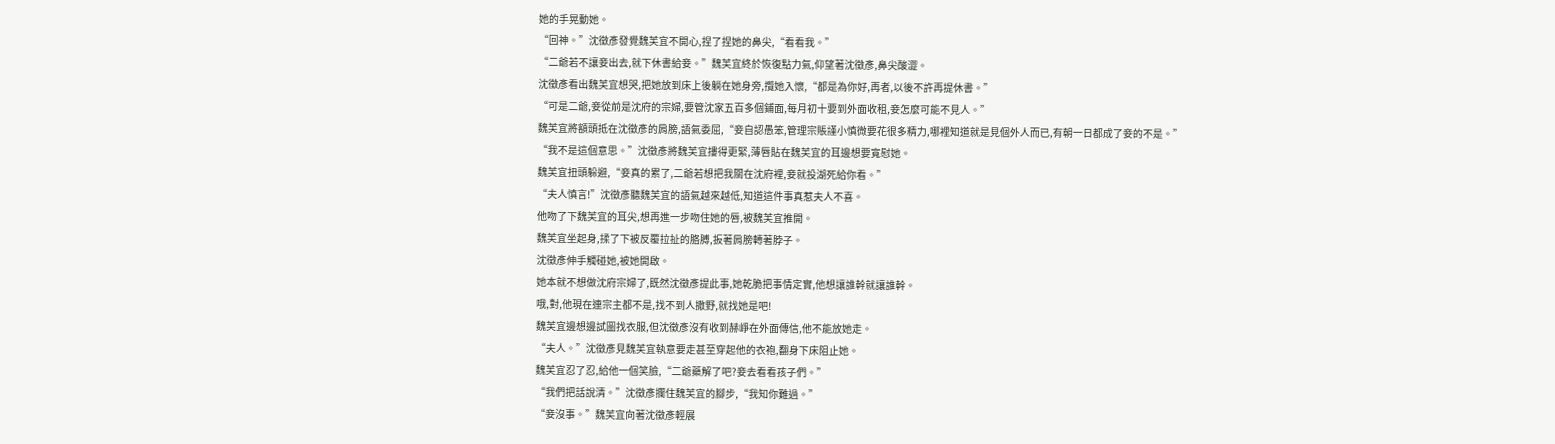她的手晃動她。
“回神。”沈徵彥發覺魏芙宜不開心,捏了捏她的鼻尖,“看看我。”
“二爺若不讓妾出去,就下休書給妾。”魏芙宜終於恢復點力氣,仰望著沈徵彥,鼻尖酸澀。
沈徵彥看出魏芙宜想哭,把她放到床上後躺在她身旁,攬她入懷,“都是為你好,再者,以後不許再提休書。”
“可是二爺,妾從前是沈府的宗婦,要管沈家五百多個鋪面,每月初十要到外面收租,妾怎麼可能不見人。”
魏芙宜將額頭抵在沈徵彥的肩膀,語氣委屈,“妾自認愚笨,管理宗賬謹小慎微要花很多精力,哪裡知道就是見個外人而已,有朝一日都成了妾的不是。”
“我不是這個意思。”沈徵彥將魏芙宜摟得更緊,薄唇貼在魏芙宜的耳邊想要寬慰她。
魏芙宜扭頭躲避,“妾真的累了,二爺若想把我關在沈府裡,妾就投湖死給你看。”
“夫人慎言!”沈徵彥聽魏芙宜的語氣越來越低,知道這件事真惹夫人不喜。
他吻了下魏芙宜的耳尖,想再進一步吻住她的唇,被魏芙宜推開。
魏芙宜坐起身,揉了下被反覆拉扯的胳膊,扳著肩膀轉著脖子。
沈徵彥伸手觸碰她,被她開啟。
她本就不想做沈府宗婦了,既然沈徵彥提此事,她乾脆把事情定實,他想讓誰幹就讓誰幹。
哦,對,他現在連宗主都不是,找不到人撒野,就找她是吧!
魏芙宜邊想邊試圖找衣服,但沈徵彥沒有收到赫崢在外面傳信,他不能放她走。
“夫人。”沈徵彥見魏芙宜執意要走甚至穿起他的衣袍,翻身下床阻止她。
魏芙宜忍了忍,給他一個笑臉,“二爺藥解了吧?妾去看看孩子們。”
“我們把話說清。”沈徵彥攔住魏芙宜的腳步,“我知你難過。”
“妾沒事。”魏芙宜向著沈徵彥輕展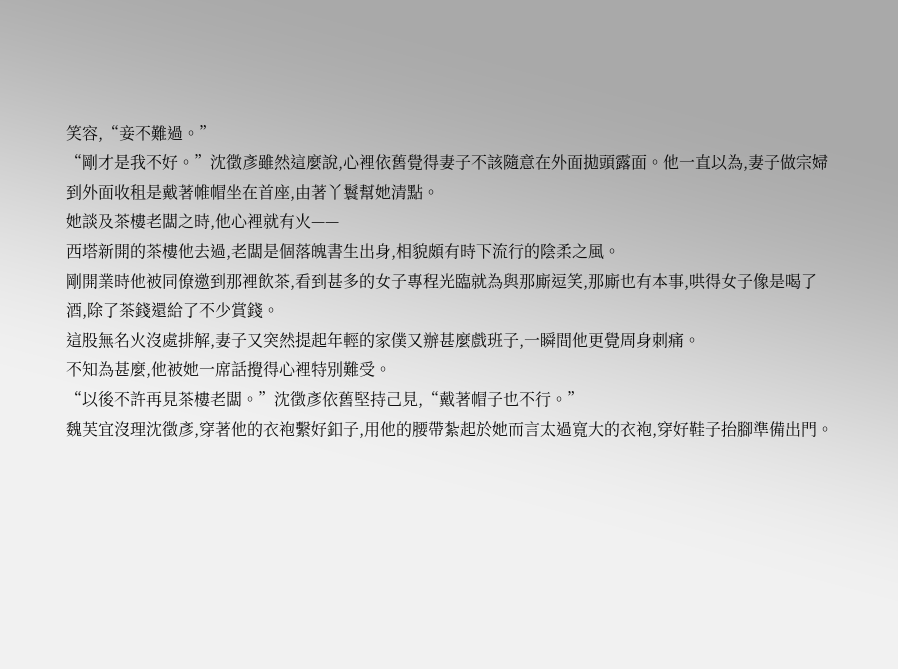笑容,“妾不難過。”
“剛才是我不好。”沈徵彥雖然這麼說,心裡依舊覺得妻子不該隨意在外面拋頭露面。他一直以為,妻子做宗婦到外面收租是戴著帷帽坐在首座,由著丫鬟幫她清點。
她談及茶樓老闆之時,他心裡就有火——
西塔新開的茶樓他去過,老闆是個落魄書生出身,相貌頗有時下流行的陰柔之風。
剛開業時他被同僚邀到那裡飲茶,看到甚多的女子專程光臨就為與那廝逗笑,那廝也有本事,哄得女子像是喝了酒,除了茶錢還給了不少賞錢。
這股無名火沒處排解,妻子又突然提起年輕的家僕又辦甚麼戲班子,一瞬間他更覺周身刺痛。
不知為甚麼,他被她一席話攪得心裡特別難受。
“以後不許再見茶樓老闆。”沈徵彥依舊堅持己見,“戴著帽子也不行。”
魏芙宜沒理沈徵彥,穿著他的衣袍繫好釦子,用他的腰帶紮起於她而言太過寬大的衣袍,穿好鞋子抬腳準備出門。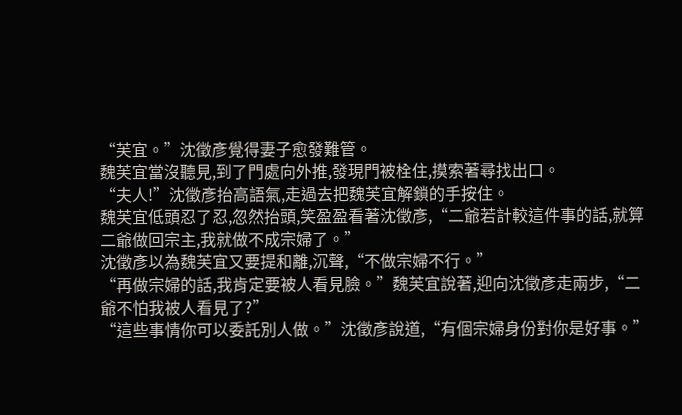“芙宜。”沈徵彥覺得妻子愈發難管。
魏芙宜當沒聽見,到了門處向外推,發現門被栓住,摸索著尋找出口。
“夫人!”沈徵彥抬高語氣,走過去把魏芙宜解鎖的手按住。
魏芙宜低頭忍了忍,忽然抬頭,笑盈盈看著沈徵彥,“二爺若計較這件事的話,就算二爺做回宗主,我就做不成宗婦了。”
沈徵彥以為魏芙宜又要提和離,沉聲,“不做宗婦不行。”
“再做宗婦的話,我肯定要被人看見臉。”魏芙宜說著,迎向沈徵彥走兩步,“二爺不怕我被人看見了?”
“這些事情你可以委託別人做。”沈徵彥說道,“有個宗婦身份對你是好事。”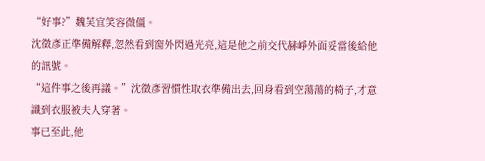“好事?”魏芙宜笑容微僵。
沈徵彥正準備解釋,忽然看到窗外閃過光亮,這是他之前交代赫崢外面妥當後給他的訊號。
“這件事之後再議。”沈徵彥習慣性取衣準備出去,回身看到空蕩蕩的椅子,才意識到衣服被夫人穿著。
事已至此,他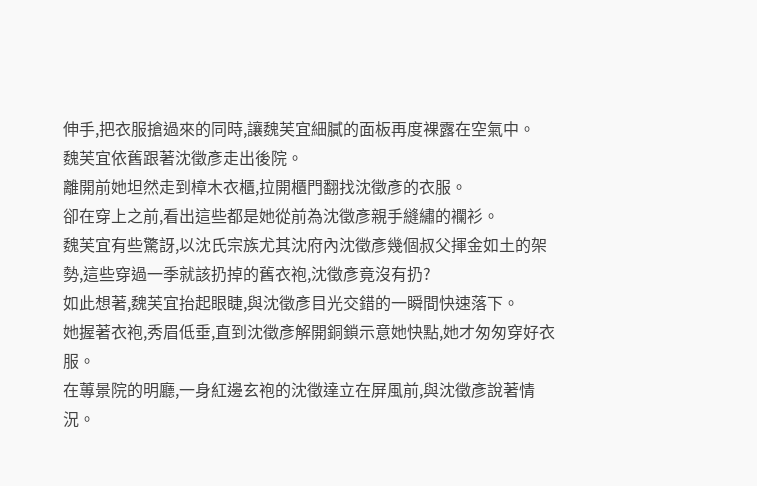伸手,把衣服搶過來的同時,讓魏芙宜細膩的面板再度裸露在空氣中。
魏芙宜依舊跟著沈徵彥走出後院。
離開前她坦然走到樟木衣櫃,拉開櫃門翻找沈徵彥的衣服。
卻在穿上之前,看出這些都是她從前為沈徵彥親手縫繡的襴衫。
魏芙宜有些驚訝,以沈氏宗族尤其沈府內沈徵彥幾個叔父揮金如土的架勢,這些穿過一季就該扔掉的舊衣袍,沈徵彥竟沒有扔?
如此想著,魏芙宜抬起眼睫,與沈徵彥目光交錯的一瞬間快速落下。
她握著衣袍,秀眉低垂,直到沈徵彥解開銅鎖示意她快點,她才匆匆穿好衣服。
在蓴景院的明廳,一身紅邊玄袍的沈徵達立在屏風前,與沈徵彥說著情況。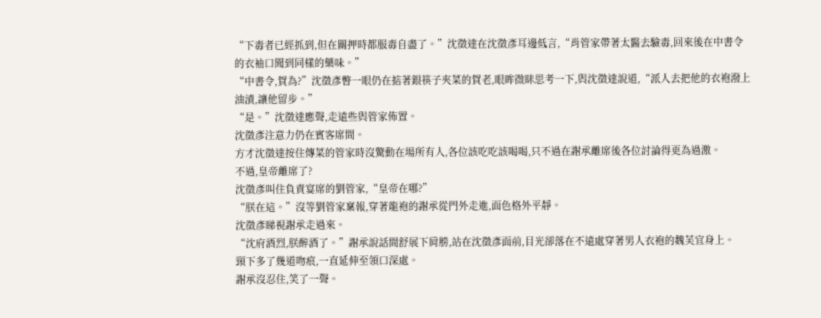“下毒者已經抓到,但在關押時都服毒自盡了。”沈徵達在沈徵彥耳邊低言,“肖管家帶著太醫去驗毒,回來後在中書令的衣袖口聞到同樣的藥味。”
“中書令,賀為?”沈徵彥瞥一眼仍在掂著銀筷子夾菜的賀老,眼眸微眯思考一下,與沈徵達說道,“派人去把他的衣袍潑上油漬,讓他留步。”
“是。”沈徵達應聲,走遠些與管家佈置。
沈徵彥注意力仍在賓客席間。
方才沈徵達按住傳菜的管家時沒驚動在場所有人,各位該吃吃該喝喝,只不過在謝承離席後各位討論得更為過激。
不過,皇帝離席了?
沈徵彥叫住負責宴席的劉管家,“皇帝在哪?”
“朕在這。”沒等劉管家稟報,穿著龍袍的謝承從門外走進,面色格外平靜。
沈徵彥睇視謝承走過來。
“沈府酒烈,朕醉酒了。”謝承說話間舒展下肩膀,站在沈徵彥面前,目光卻落在不遠處穿著男人衣袍的魏芙宜身上。
頸下多了幾道吻痕,一直延伸至領口深處。
謝承沒忍住,笑了一聲。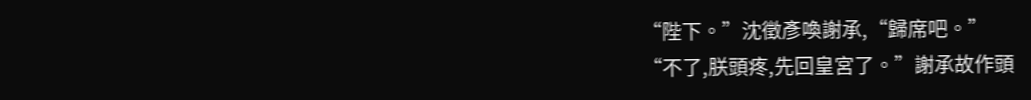“陛下。”沈徵彥喚謝承,“歸席吧。”
“不了,朕頭疼,先回皇宮了。”謝承故作頭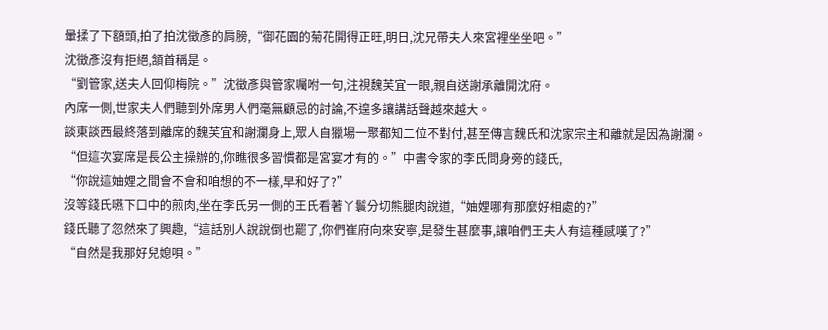暈揉了下額頭,拍了拍沈徵彥的肩膀,“御花園的菊花開得正旺,明日,沈兄帶夫人來宮裡坐坐吧。”
沈徵彥沒有拒絕,頷首稱是。
“劉管家,送夫人回仰梅院。”沈徵彥與管家囑咐一句,注視魏芙宜一眼,親自送謝承離開沈府。
內席一側,世家夫人們聽到外席男人們毫無顧忌的討論,不遑多讓講話聲越來越大。
談東談西最終落到離席的魏芙宜和謝瀾身上,眾人自獵場一聚都知二位不對付,甚至傳言魏氏和沈家宗主和離就是因為謝瀾。
“但這次宴席是長公主操辦的,你瞧很多習慣都是宮宴才有的。”中書令家的李氏問身旁的錢氏,
“你說這妯娌之間會不會和咱想的不一樣,早和好了?”
沒等錢氏嚥下口中的煎肉,坐在李氏另一側的王氏看著丫鬟分切熊腿肉說道,“妯娌哪有那麼好相處的?”
錢氏聽了忽然來了興趣,“這話別人說說倒也罷了,你們崔府向來安寧,是發生甚麼事,讓咱們王夫人有這種感嘆了?”
“自然是我那好兒媳唄。”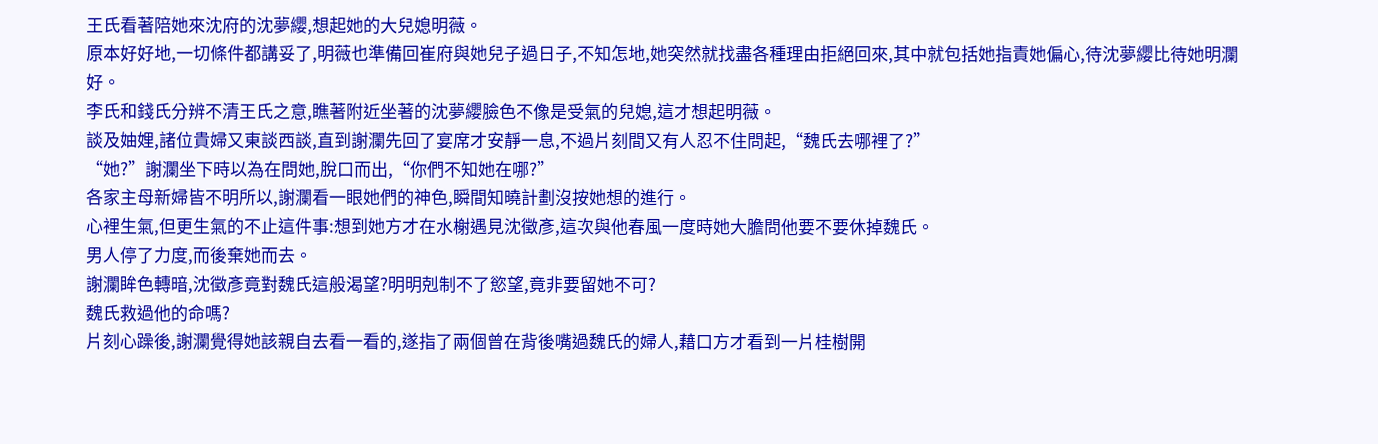王氏看著陪她來沈府的沈夢纓,想起她的大兒媳明薇。
原本好好地,一切條件都講妥了,明薇也準備回崔府與她兒子過日子,不知怎地,她突然就找盡各種理由拒絕回來,其中就包括她指責她偏心,待沈夢纓比待她明瀾好。
李氏和錢氏分辨不清王氏之意,瞧著附近坐著的沈夢纓臉色不像是受氣的兒媳,這才想起明薇。
談及妯娌,諸位貴婦又東談西談,直到謝瀾先回了宴席才安靜一息,不過片刻間又有人忍不住問起,“魏氏去哪裡了?”
“她?”謝瀾坐下時以為在問她,脫口而出,“你們不知她在哪?”
各家主母新婦皆不明所以,謝瀾看一眼她們的神色,瞬間知曉計劃沒按她想的進行。
心裡生氣,但更生氣的不止這件事:想到她方才在水榭遇見沈徵彥,這次與他春風一度時她大膽問他要不要休掉魏氏。
男人停了力度,而後棄她而去。
謝瀾眸色轉暗,沈徵彥竟對魏氏這般渴望?明明剋制不了慾望,竟非要留她不可?
魏氏救過他的命嗎?
片刻心躁後,謝瀾覺得她該親自去看一看的,遂指了兩個曾在背後嘴過魏氏的婦人,藉口方才看到一片桂樹開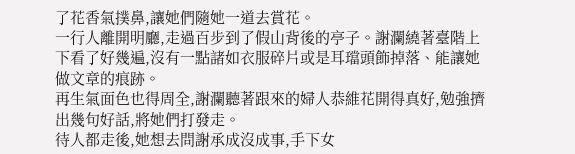了花香氣撲鼻,讓她們隨她一道去賞花。
一行人離開明廳,走過百步到了假山背後的亭子。謝瀾繞著臺階上下看了好幾遍,沒有一點諸如衣服碎片或是耳璫頭飾掉落、能讓她做文章的痕跡。
再生氣面色也得周全,謝瀾聽著跟來的婦人恭維花開得真好,勉強擠出幾句好話,將她們打發走。
待人都走後,她想去問謝承成沒成事,手下女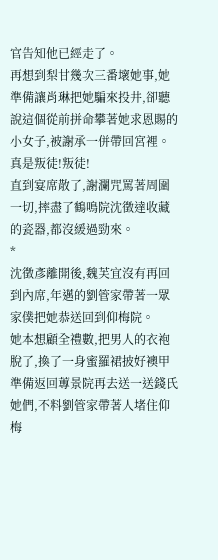官告知他已經走了。
再想到梨甘幾次三番壞她事,她準備讓肖琳把她騙來投井,卻聽說這個從前拼命攀著她求恩賜的小女子,被謝承一併帶回宮裡。
真是叛徒!叛徒!
直到宴席散了,謝瀾咒罵著周圍一切,摔盡了鶴鳴院沈徵達收藏的瓷器,都沒緩過勁來。
*
沈徵彥離開後,魏芙宜沒有再回到內席,年邁的劉管家帶著一眾家僕把她恭送回到仰梅院。
她本想顧全禮數,把男人的衣袍脫了,換了一身蜜羅裙披好襖甲準備返回蓴景院再去送一送錢氏她們,不料劉管家帶著人堵住仰梅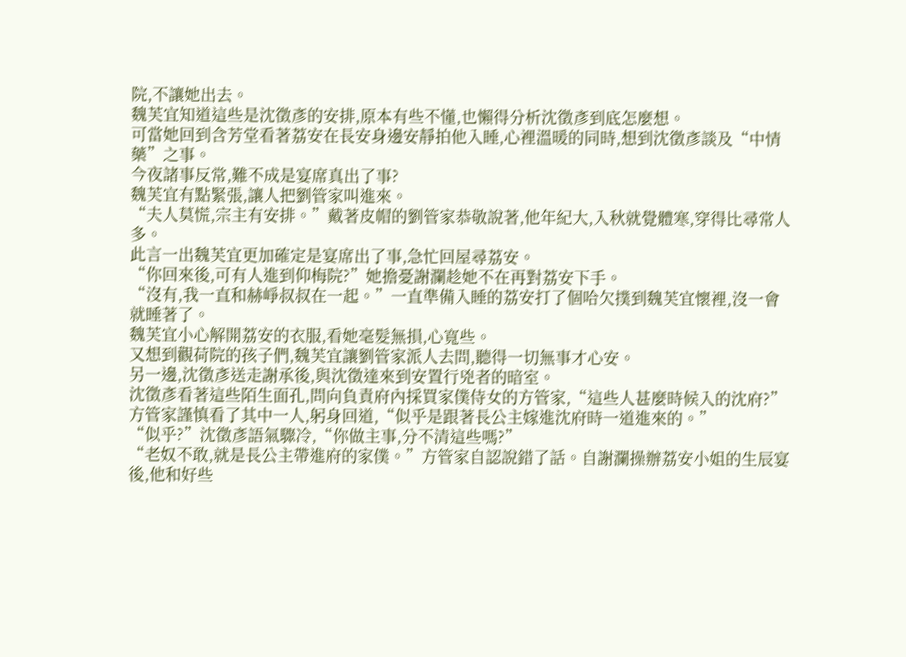院,不讓她出去。
魏芙宜知道這些是沈徵彥的安排,原本有些不懂,也懶得分析沈徵彥到底怎麼想。
可當她回到含芳堂看著荔安在長安身邊安靜拍他入睡,心裡溫暖的同時,想到沈徵彥談及“中情藥”之事。
今夜諸事反常,難不成是宴席真出了事?
魏芙宜有點緊張,讓人把劉管家叫進來。
“夫人莫慌,宗主有安排。”戴著皮帽的劉管家恭敬說著,他年紀大,入秋就覺體寒,穿得比尋常人多。
此言一出魏芙宜更加確定是宴席出了事,急忙回屋尋荔安。
“你回來後,可有人進到仰梅院?”她擔憂謝瀾趁她不在再對荔安下手。
“沒有,我一直和赫崢叔叔在一起。”一直準備入睡的荔安打了個哈欠撲到魏芙宜懷裡,沒一會就睡著了。
魏芙宜小心解開荔安的衣服,看她毫髮無損,心寬些。
又想到觀荷院的孩子們,魏芙宜讓劉管家派人去問,聽得一切無事才心安。
另一邊,沈徵彥送走謝承後,與沈徵達來到安置行兇者的暗室。
沈徵彥看著這些陌生面孔,問向負責府內採買家僕侍女的方管家,“這些人甚麼時候入的沈府?”
方管家謹慎看了其中一人,躬身回道,“似乎是跟著長公主嫁進沈府時一道進來的。”
“似乎?”沈徵彥語氣驟冷,“你做主事,分不清這些嗎?”
“老奴不敢,就是長公主帶進府的家僕。”方管家自認說錯了話。自謝瀾操辦荔安小姐的生辰宴後,他和好些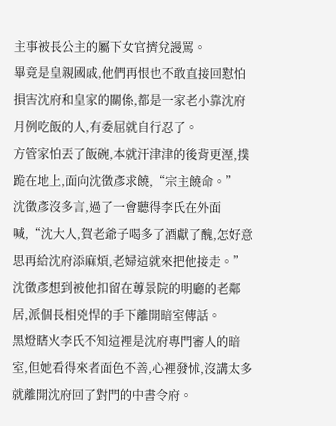主事被長公主的屬下女官擠兌謾罵。
畢竟是皇親國戚,他們再恨也不敢直接回懟怕損害沈府和皇家的關係,都是一家老小靠沈府月例吃飯的人,有委屈就自行忍了。
方管家怕丟了飯碗,本就汗津津的後背更溼,撲跪在地上,面向沈徵彥求饒,“宗主饒命。”
沈徵彥沒多言,過了一會聽得李氏在外面喊,“沈大人,賀老爺子喝多了酒獻了醜,怎好意思再給沈府添麻煩,老婦這就來把他接走。”
沈徵彥想到被他扣留在蓴景院的明廳的老鄰居,派個長相兇悍的手下離開暗室傳話。
黑燈瞎火李氏不知這裡是沈府專門審人的暗室,但她看得來者面色不善,心裡發怵,沒講太多就離開沈府回了對門的中書令府。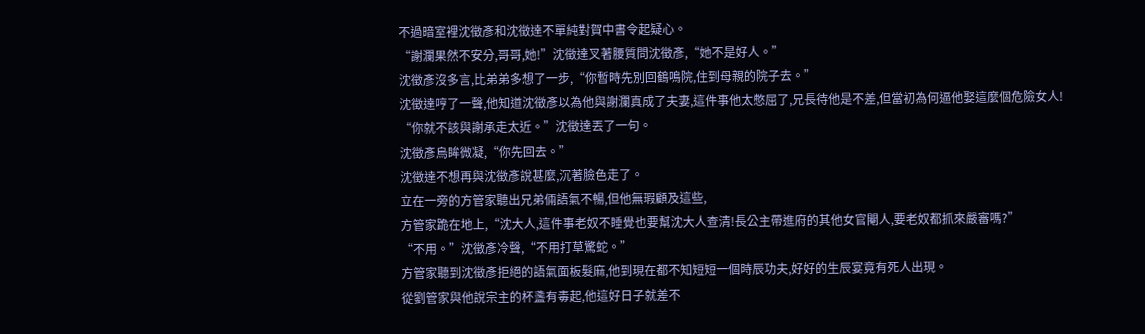不過暗室裡沈徵彥和沈徵達不單純對賀中書令起疑心。
“謝瀾果然不安分,哥哥,她!”沈徵達叉著腰質問沈徵彥,“她不是好人。”
沈徵彥沒多言,比弟弟多想了一步,“你暫時先別回鶴鳴院,住到母親的院子去。”
沈徵達哼了一聲,他知道沈徵彥以為他與謝瀾真成了夫妻,這件事他太憋屈了,兄長待他是不差,但當初為何逼他娶這麼個危險女人!
“你就不該與謝承走太近。”沈徵達丟了一句。
沈徵彥烏眸微凝,“你先回去。”
沈徵達不想再與沈徵彥說甚麼,沉著臉色走了。
立在一旁的方管家聽出兄弟倆語氣不暢,但他無瑕顧及這些,
方管家跪在地上,“沈大人,這件事老奴不睡覺也要幫沈大人查清!長公主帶進府的其他女官閹人,要老奴都抓來嚴審嗎?”
“不用。”沈徵彥冷聲,“不用打草驚蛇。”
方管家聽到沈徵彥拒絕的語氣面板髮麻,他到現在都不知短短一個時辰功夫,好好的生辰宴竟有死人出現。
從劉管家與他說宗主的杯盞有毒起,他這好日子就差不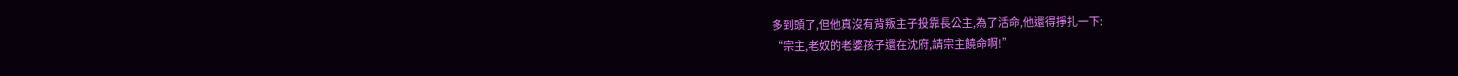多到頭了,但他真沒有背叛主子投靠長公主,為了活命,他還得掙扎一下:
“宗主,老奴的老婆孩子還在沈府,請宗主饒命啊!”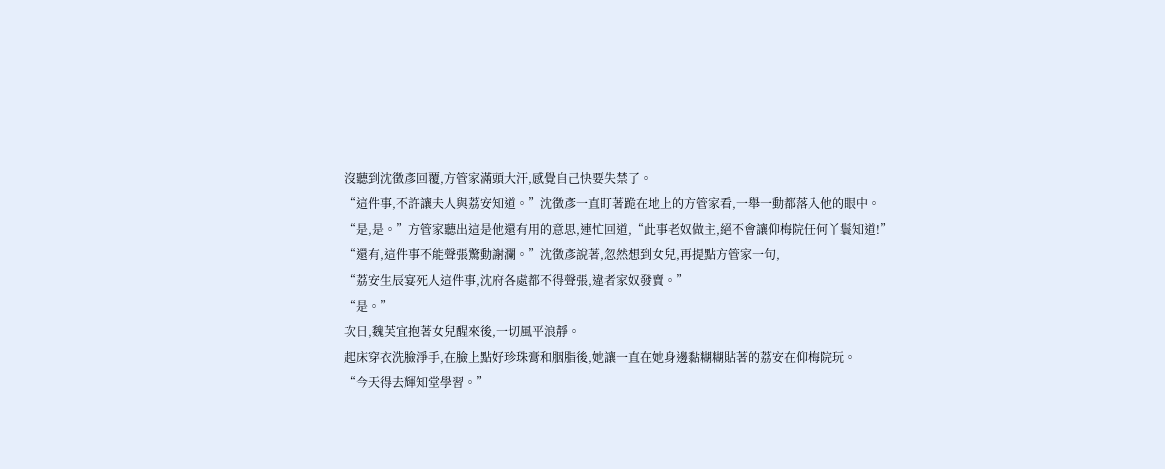沒聽到沈徵彥回覆,方管家滿頭大汗,感覺自己快要失禁了。
“這件事,不許讓夫人與荔安知道。”沈徵彥一直盯著跪在地上的方管家看,一舉一動都落入他的眼中。
“是,是。”方管家聽出這是他還有用的意思,連忙回道,“此事老奴做主,絕不會讓仰梅院任何丫鬟知道!”
“還有,這件事不能聲張驚動謝瀾。”沈徵彥說著,忽然想到女兒,再提點方管家一句,
“荔安生辰宴死人這件事,沈府各處都不得聲張,違者家奴發賣。”
“是。”
次日,魏芙宜抱著女兒醒來後,一切風平浪靜。
起床穿衣洗臉淨手,在臉上點好珍珠膏和胭脂後,她讓一直在她身邊黏糊糊貼著的荔安在仰梅院玩。
“今天得去輝知堂學習。”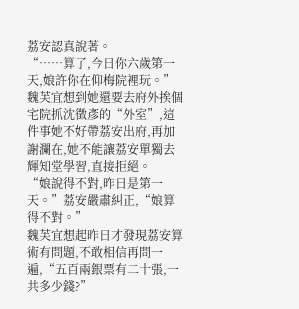荔安認真說著。
“……算了,今日你六歲第一天,娘許你在仰梅院裡玩。”魏芙宜想到她還要去府外挨個宅院抓沈徵彥的“外室”,這件事她不好帶荔安出府,再加謝瀾在,她不能讓荔安單獨去輝知堂學習,直接拒絕。
“娘說得不對,昨日是第一天。”荔安嚴肅糾正,“娘算得不對。”
魏芙宜想起昨日才發現荔安算術有問題,不敢相信再問一遍,“五百兩銀票有二十張,一共多少錢?”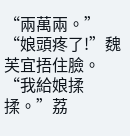“兩萬兩。”
“娘頭疼了!”魏芙宜捂住臉。
“我給娘揉揉。”荔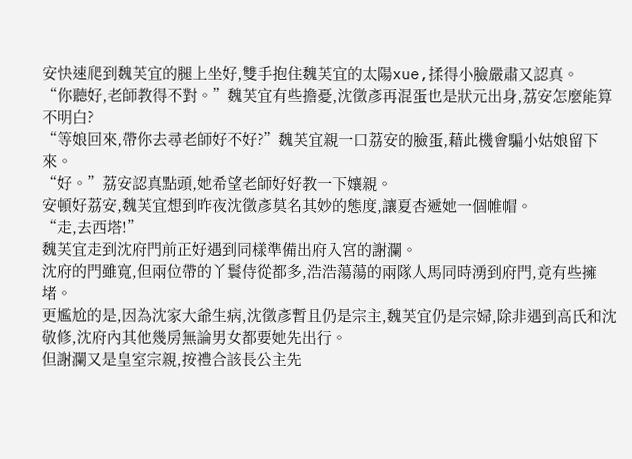安快速爬到魏芙宜的腿上坐好,雙手抱住魏芙宜的太陽xue,揉得小臉嚴肅又認真。
“你聽好,老師教得不對。”魏芙宜有些擔憂,沈徵彥再混蛋也是狀元出身,荔安怎麼能算不明白?
“等娘回來,帶你去尋老師好不好?”魏芙宜親一口荔安的臉蛋,藉此機會騙小姑娘留下來。
“好。”荔安認真點頭,她希望老師好好教一下孃親。
安頓好荔安,魏芙宜想到昨夜沈徵彥莫名其妙的態度,讓夏杏遞她一個帷帽。
“走,去西塔!”
魏芙宜走到沈府門前正好遇到同樣準備出府入宮的謝瀾。
沈府的門雖寬,但兩位帶的丫鬟侍從都多,浩浩蕩蕩的兩隊人馬同時湧到府門,竟有些擁堵。
更尷尬的是,因為沈家大爺生病,沈徵彥暫且仍是宗主,魏芙宜仍是宗婦,除非遇到高氏和沈敬修,沈府內其他幾房無論男女都要她先出行。
但謝瀾又是皇室宗親,按禮合該長公主先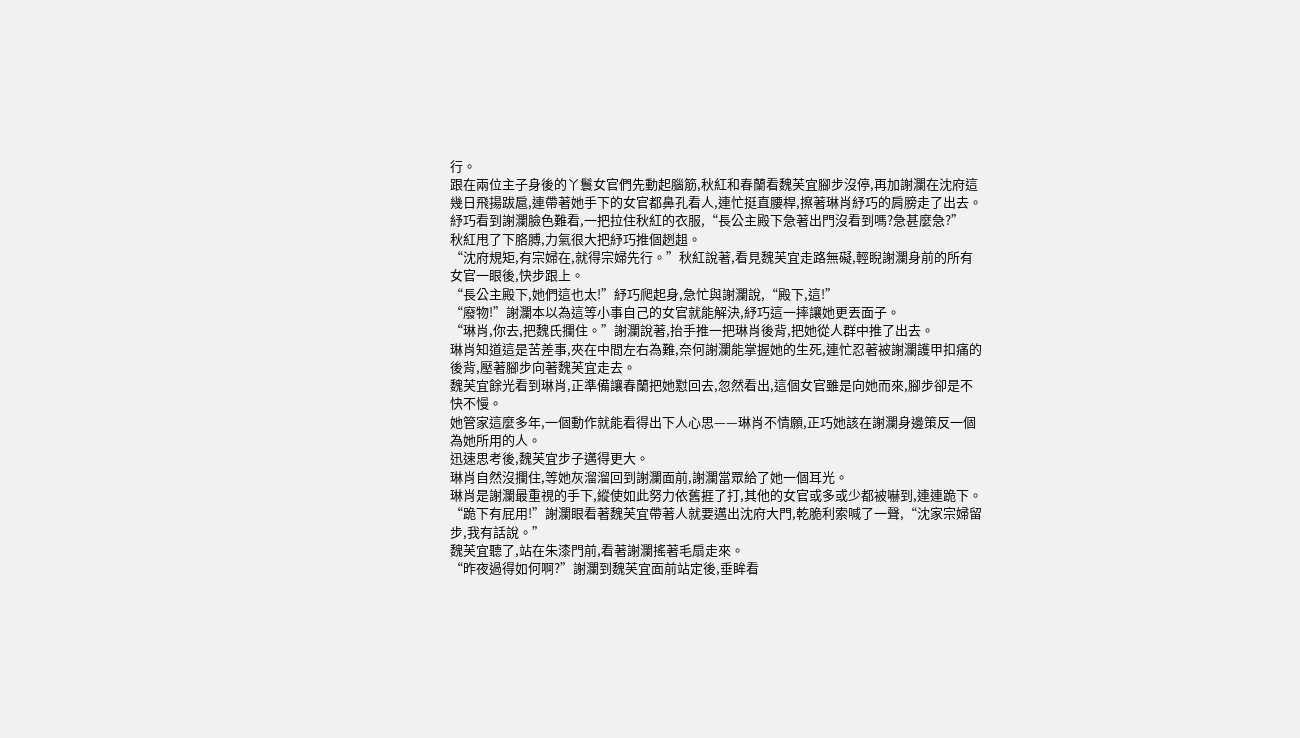行。
跟在兩位主子身後的丫鬟女官們先動起腦筋,秋紅和春蘭看魏芙宜腳步沒停,再加謝瀾在沈府這幾日飛揚跋扈,連帶著她手下的女官都鼻孔看人,連忙挺直腰桿,擦著琳肖紓巧的肩膀走了出去。
紓巧看到謝瀾臉色難看,一把拉住秋紅的衣服,“長公主殿下急著出門沒看到嗎?急甚麼急?”
秋紅甩了下胳膊,力氣很大把紓巧推個趔趄。
“沈府規矩,有宗婦在,就得宗婦先行。”秋紅說著,看見魏芙宜走路無礙,輕睨謝瀾身前的所有女官一眼後,快步跟上。
“長公主殿下,她們這也太!”紓巧爬起身,急忙與謝瀾說,“殿下,這!”
“廢物!”謝瀾本以為這等小事自己的女官就能解決,紓巧這一摔讓她更丟面子。
“琳肖,你去,把魏氏攔住。”謝瀾說著,抬手推一把琳肖後背,把她從人群中推了出去。
琳肖知道這是苦差事,夾在中間左右為難,奈何謝瀾能掌握她的生死,連忙忍著被謝瀾護甲扣痛的後背,壓著腳步向著魏芙宜走去。
魏芙宜餘光看到琳肖,正準備讓春蘭把她懟回去,忽然看出,這個女官雖是向她而來,腳步卻是不快不慢。
她管家這麼多年,一個動作就能看得出下人心思——琳肖不情願,正巧她該在謝瀾身邊策反一個為她所用的人。
迅速思考後,魏芙宜步子邁得更大。
琳肖自然沒攔住,等她灰溜溜回到謝瀾面前,謝瀾當眾給了她一個耳光。
琳肖是謝瀾最重視的手下,縱使如此努力依舊捱了打,其他的女官或多或少都被嚇到,連連跪下。
“跪下有屁用!”謝瀾眼看著魏芙宜帶著人就要邁出沈府大門,乾脆利索喊了一聲,“沈家宗婦留步,我有話說。”
魏芙宜聽了,站在朱漆門前,看著謝瀾搖著毛扇走來。
“昨夜過得如何啊?”謝瀾到魏芙宜面前站定後,垂眸看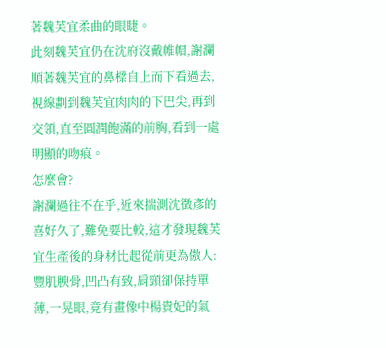著魏芙宜柔曲的眼睫。
此刻魏芙宜仍在沈府沒戴帷帽,謝瀾順著魏芙宜的鼻樑自上而下看過去,視線劃到魏芙宜肉肉的下巴尖,再到交領,直至圓潤飽滿的前胸,看到一處明顯的吻痕。
怎麼會?
謝瀾過往不在乎,近來揣測沈徵彥的喜好久了,難免要比較,這才發現魏芙宜生產後的身材比起從前更為傲人:
豐肌腴骨,凹凸有致,肩頸卻保持單薄,一晃眼,竟有畫像中楊貴妃的氣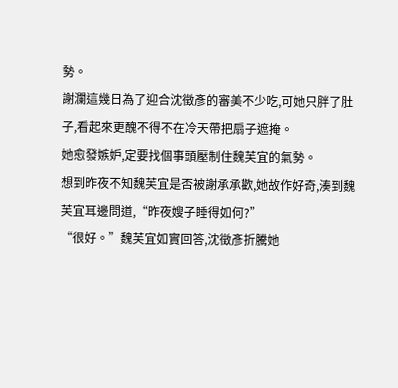勢。
謝瀾這幾日為了迎合沈徵彥的審美不少吃,可她只胖了肚子,看起來更醜不得不在冷天帶把扇子遮掩。
她愈發嫉妒,定要找個事頭壓制住魏芙宜的氣勢。
想到昨夜不知魏芙宜是否被謝承承歡,她故作好奇,湊到魏芙宜耳邊問道,“昨夜嫂子睡得如何?”
“很好。”魏芙宜如實回答,沈徵彥折騰她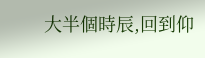大半個時辰,回到仰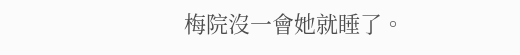梅院沒一會她就睡了。